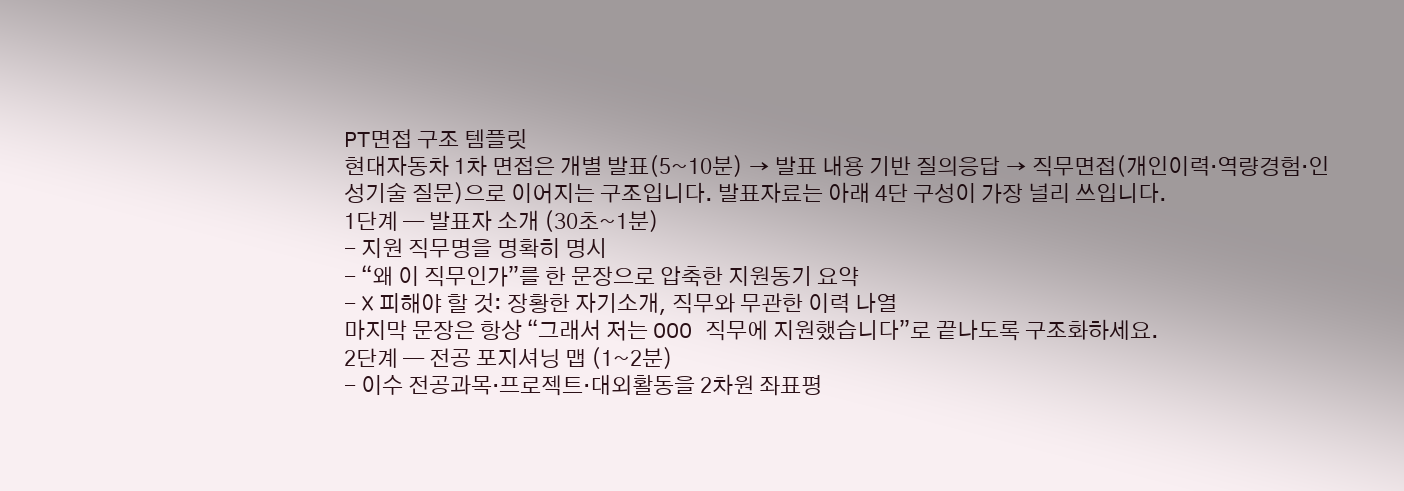PT면접 구조 템플릿
현대자동차 1차 면접은 개별 발표(5~10분) → 발표 내용 기반 질의응답 → 직무면접(개인이력·역량경험·인성기술 질문)으로 이어지는 구조입니다. 발표자료는 아래 4단 구성이 가장 널리 쓰입니다.
1단계 — 발표자 소개 (30초~1분)
- 지원 직무명을 명확히 명시
- “왜 이 직무인가”를 한 문장으로 압축한 지원동기 요약
- ❌ 피해야 할 것: 장황한 자기소개, 직무와 무관한 이력 나열
마지막 문장은 항상 “그래서 저는 OOO 직무에 지원했습니다”로 끝나도록 구조화하세요.
2단계 — 전공 포지셔닝 맵 (1~2분)
- 이수 전공과목·프로젝트·대외활동을 2차원 좌표평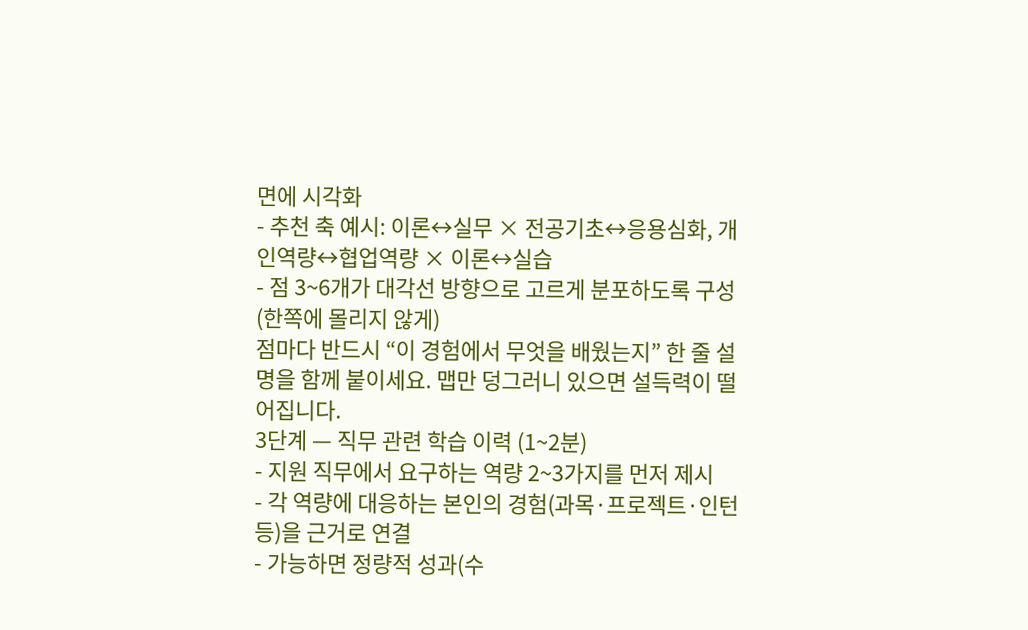면에 시각화
- 추천 축 예시: 이론↔실무 × 전공기초↔응용심화, 개인역량↔협업역량 × 이론↔실습
- 점 3~6개가 대각선 방향으로 고르게 분포하도록 구성 (한쪽에 몰리지 않게)
점마다 반드시 “이 경험에서 무엇을 배웠는지” 한 줄 설명을 함께 붙이세요. 맵만 덩그러니 있으면 설득력이 떨어집니다.
3단계 — 직무 관련 학습 이력 (1~2분)
- 지원 직무에서 요구하는 역량 2~3가지를 먼저 제시
- 각 역량에 대응하는 본인의 경험(과목·프로젝트·인턴 등)을 근거로 연결
- 가능하면 정량적 성과(수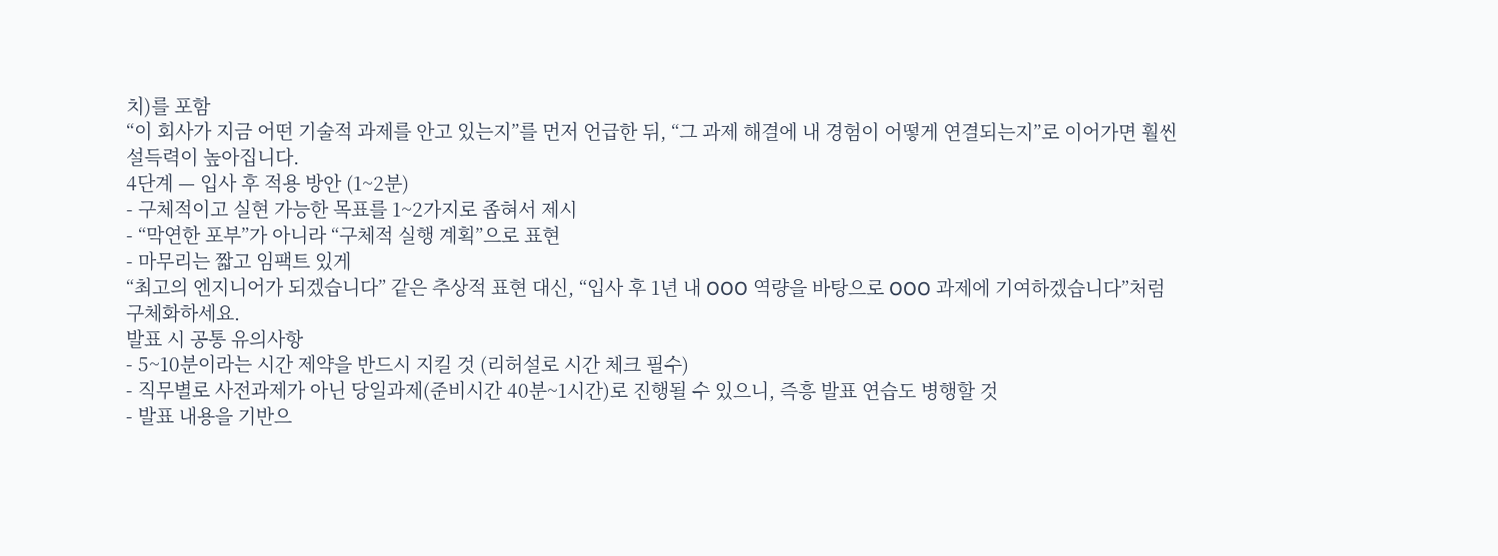치)를 포함
“이 회사가 지금 어떤 기술적 과제를 안고 있는지”를 먼저 언급한 뒤, “그 과제 해결에 내 경험이 어떻게 연결되는지”로 이어가면 훨씬 설득력이 높아집니다.
4단계 — 입사 후 적용 방안 (1~2분)
- 구체적이고 실현 가능한 목표를 1~2가지로 좁혀서 제시
- “막연한 포부”가 아니라 “구체적 실행 계획”으로 표현
- 마무리는 짧고 임팩트 있게
“최고의 엔지니어가 되겠습니다” 같은 추상적 표현 대신, “입사 후 1년 내 OOO 역량을 바탕으로 OOO 과제에 기여하겠습니다”처럼 구체화하세요.
발표 시 공통 유의사항
- 5~10분이라는 시간 제약을 반드시 지킬 것 (리허설로 시간 체크 필수)
- 직무별로 사전과제가 아닌 당일과제(준비시간 40분~1시간)로 진행될 수 있으니, 즉흥 발표 연습도 병행할 것
- 발표 내용을 기반으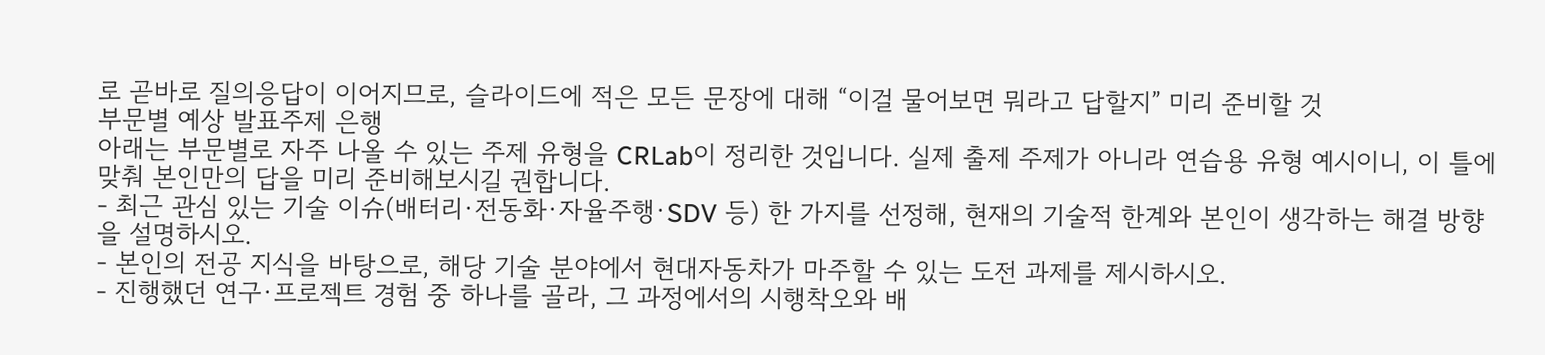로 곧바로 질의응답이 이어지므로, 슬라이드에 적은 모든 문장에 대해 “이걸 물어보면 뭐라고 답할지” 미리 준비할 것
부문별 예상 발표주제 은행
아래는 부문별로 자주 나올 수 있는 주제 유형을 CRLab이 정리한 것입니다. 실제 출제 주제가 아니라 연습용 유형 예시이니, 이 틀에 맞춰 본인만의 답을 미리 준비해보시길 권합니다.
- 최근 관심 있는 기술 이슈(배터리·전동화·자율주행·SDV 등) 한 가지를 선정해, 현재의 기술적 한계와 본인이 생각하는 해결 방향을 설명하시오.
- 본인의 전공 지식을 바탕으로, 해당 기술 분야에서 현대자동차가 마주할 수 있는 도전 과제를 제시하시오.
- 진행했던 연구·프로젝트 경험 중 하나를 골라, 그 과정에서의 시행착오와 배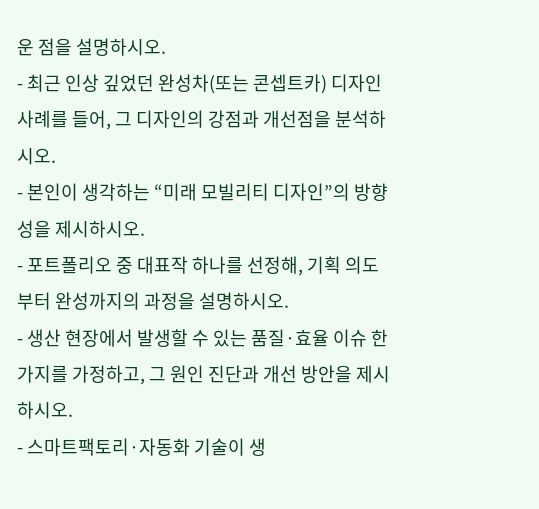운 점을 설명하시오.
- 최근 인상 깊었던 완성차(또는 콘셉트카) 디자인 사례를 들어, 그 디자인의 강점과 개선점을 분석하시오.
- 본인이 생각하는 “미래 모빌리티 디자인”의 방향성을 제시하시오.
- 포트폴리오 중 대표작 하나를 선정해, 기획 의도부터 완성까지의 과정을 설명하시오.
- 생산 현장에서 발생할 수 있는 품질·효율 이슈 한 가지를 가정하고, 그 원인 진단과 개선 방안을 제시하시오.
- 스마트팩토리·자동화 기술이 생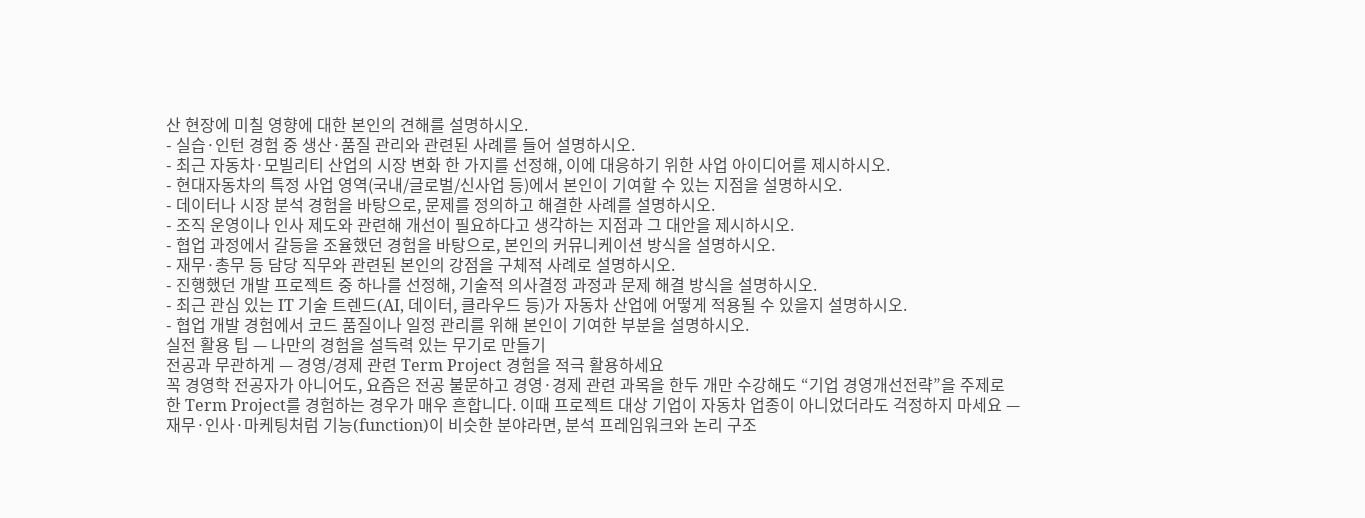산 현장에 미칠 영향에 대한 본인의 견해를 설명하시오.
- 실습·인턴 경험 중 생산·품질 관리와 관련된 사례를 들어 설명하시오.
- 최근 자동차·모빌리티 산업의 시장 변화 한 가지를 선정해, 이에 대응하기 위한 사업 아이디어를 제시하시오.
- 현대자동차의 특정 사업 영역(국내/글로벌/신사업 등)에서 본인이 기여할 수 있는 지점을 설명하시오.
- 데이터나 시장 분석 경험을 바탕으로, 문제를 정의하고 해결한 사례를 설명하시오.
- 조직 운영이나 인사 제도와 관련해 개선이 필요하다고 생각하는 지점과 그 대안을 제시하시오.
- 협업 과정에서 갈등을 조율했던 경험을 바탕으로, 본인의 커뮤니케이션 방식을 설명하시오.
- 재무·총무 등 담당 직무와 관련된 본인의 강점을 구체적 사례로 설명하시오.
- 진행했던 개발 프로젝트 중 하나를 선정해, 기술적 의사결정 과정과 문제 해결 방식을 설명하시오.
- 최근 관심 있는 IT 기술 트렌드(AI, 데이터, 클라우드 등)가 자동차 산업에 어떻게 적용될 수 있을지 설명하시오.
- 협업 개발 경험에서 코드 품질이나 일정 관리를 위해 본인이 기여한 부분을 설명하시오.
실전 활용 팁 — 나만의 경험을 설득력 있는 무기로 만들기
전공과 무관하게 — 경영/경제 관련 Term Project 경험을 적극 활용하세요
꼭 경영학 전공자가 아니어도, 요즘은 전공 불문하고 경영·경제 관련 과목을 한두 개만 수강해도 “기업 경영개선전략”을 주제로 한 Term Project를 경험하는 경우가 매우 흔합니다. 이때 프로젝트 대상 기업이 자동차 업종이 아니었더라도 걱정하지 마세요 — 재무·인사·마케팅처럼 기능(function)이 비슷한 분야라면, 분석 프레임워크와 논리 구조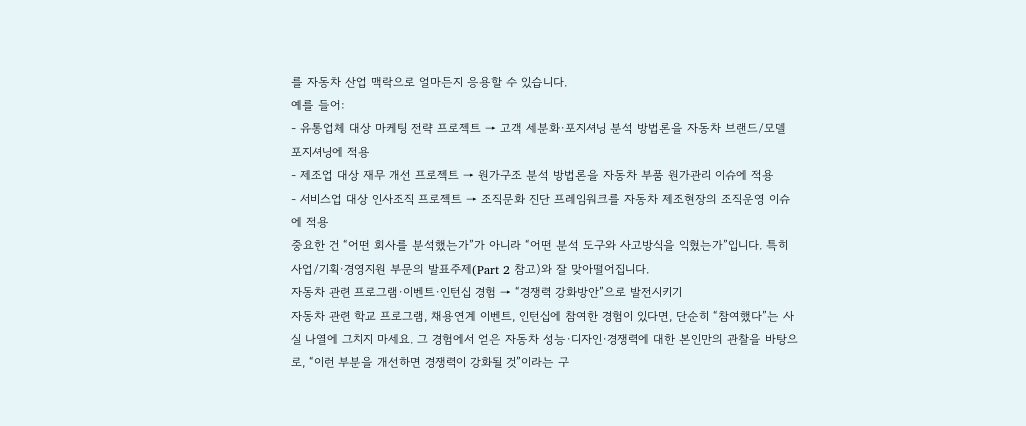를 자동차 산업 맥락으로 얼마든지 응용할 수 있습니다.
예를 들어:
- 유통업체 대상 마케팅 전략 프로젝트 → 고객 세분화·포지셔닝 분석 방법론을 자동차 브랜드/모델 포지셔닝에 적용
- 제조업 대상 재무 개선 프로젝트 → 원가구조 분석 방법론을 자동차 부품 원가관리 이슈에 적용
- 서비스업 대상 인사조직 프로젝트 → 조직문화 진단 프레임워크를 자동차 제조현장의 조직운영 이슈에 적용
중요한 건 “어떤 회사를 분석했는가”가 아니라 “어떤 분석 도구와 사고방식을 익혔는가”입니다. 특히 사업/기획·경영지원 부문의 발표주제(Part 2 참고)와 잘 맞아떨어집니다.
자동차 관련 프로그램·이벤트·인턴십 경험 → “경쟁력 강화방안”으로 발전시키기
자동차 관련 학교 프로그램, 채용연계 이벤트, 인턴십에 참여한 경험이 있다면, 단순히 “참여했다”는 사실 나열에 그치지 마세요. 그 경험에서 얻은 자동차 성능·디자인·경쟁력에 대한 본인만의 관찰을 바탕으로, “이런 부분을 개선하면 경쟁력이 강화될 것”이라는 구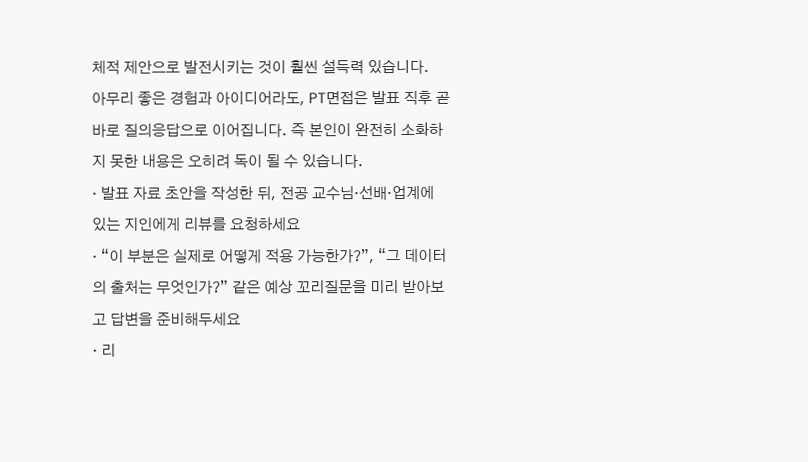체적 제안으로 발전시키는 것이 훨씬 설득력 있습니다.
아무리 좋은 경험과 아이디어라도, PT면접은 발표 직후 곧바로 질의응답으로 이어집니다. 즉 본인이 완전히 소화하지 못한 내용은 오히려 독이 될 수 있습니다.
· 발표 자료 초안을 작성한 뒤, 전공 교수님·선배·업계에 있는 지인에게 리뷰를 요청하세요
· “이 부분은 실제로 어떻게 적용 가능한가?”, “그 데이터의 출처는 무엇인가?” 같은 예상 꼬리질문을 미리 받아보고 답변을 준비해두세요
· 리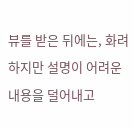뷰를 받은 뒤에는, 화려하지만 설명이 어려운 내용을 덜어내고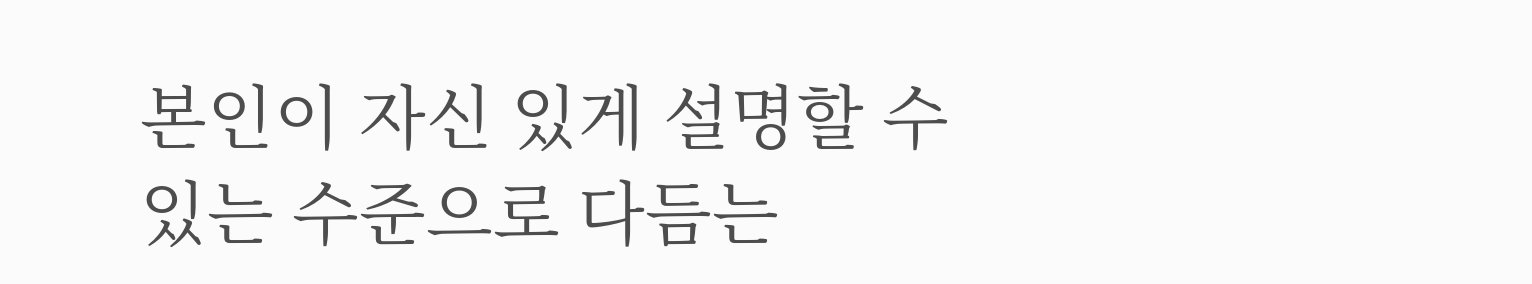본인이 자신 있게 설명할 수 있는 수준으로 다듬는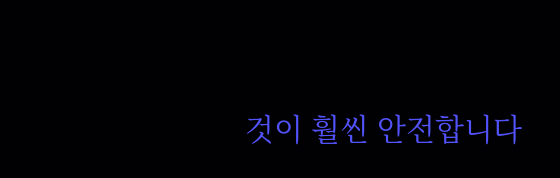것이 훨씬 안전합니다